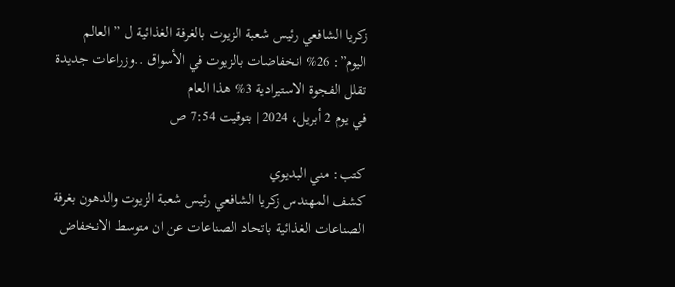زكريا الشافعي رئيس شعبة الزيوت بالغرفة الغذائية ل ” العالم اليوم”: 26% انخفاضات بالزيوت في الأسواق ..وزراعات جديدة تقلل الفجوة الاستيرادية 3% هذا العام
في يوم 2 أبريل، 2024 | بتوقيت 7:54 ص

كتب: مني البديوي
كشف المهندس زكريا الشافعي رئيس شعبة الزيوت والدهون بغرفة الصناعات الغذائية باتحاد الصناعات عن ان متوسط الانخفاض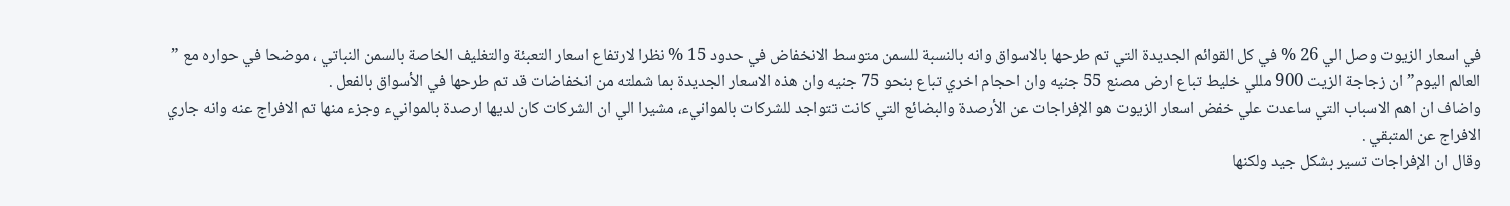في اسعار الزيوت وصل الي 26 % في كل القوائم الجديدة التي تم طرحها بالاسواق وانه بالنسبة للسمن متوسط الانخفاض في حدود 15 % نظرا لارتفاع اسعار التعبئة والتغليف الخاصة بالسمن النباتي ، موضحا في حواره مع ” العالم اليوم” ان زجاجة الزيت 900 مللي خليط تباع ارض مصنع 55 جنيه وان احجام اخري تباع بنحو 75 جنيه وان هذه الاسعار الجديدة بما شملته من انخفاضات قد تم طرحها في الأسواق بالفعل .
واضاف ان اهم الاسباب التي ساعدت علي خفض اسعار الزيوت هو الإفراجات عن الأرصدة والبضائع التي كانت تتواجد للشركات بالموانيء، مشيرا الي ان الشركات كان لديها ارصدة بالموانيء وجزء منها تم الافراج عنه وانه جاري الافراج عن المتبقي .
وقال ان الإفراجات تسير بشكل جيد ولكنها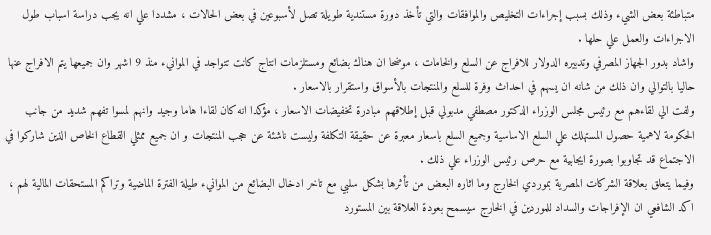متباطئة بعض الشيء وذلك بسبب إجراءات التخليص والموافقات والتي تأخذ دورة مستندية طويلة تصل لأسبوعين في بعض الحالات ، مشددا علي انه يجب دراسة اسباب طول الاجراءات والعمل علي حلها .
واشاد بدور الجهاز المصرفي وتدبيره الدولار للافراج عن السلع والخامات ، موضحا ان هناك بضائع ومستلزمات انتاج كانت تتواجد في الموانيء منذ 9 اشهر وان جميعها يتم الافراج عنها حاليا بالتوالي وان ذلك من شانه ان يسهم في احداث وفرة للسلع والمنتجات بالأسواق واستقرار بالاسعار .
ولفت الي لقاءهم مع رئيس مجلس الوزراء الدكتور مصطفي مدبولي قبل إطلاقهم مبادرة تخفيضات الاسعار ، مؤكدا انه كان لقاءا هاما وجيد وانهم لمسوا تفهم شديد من جانب الحكومة لاهمية حصول المستهلك علي السلع الاساسية وجميع السلع باسعار معبرة عن حقيقة التكلفة وليست ناشئة عن حجب المنتجات و ان جميع ممثلي القطاع الخاص الذين شاركوا في الاجتماع قد تجاوبوا بصورة ايجابية مع حرص رئيس الوزراء علي ذلك .
وفيما يتعلق بعلاقة الشركات المصرية بموردي الخارج وما اثاره البعض من تأثرها بشكل سلبي مع تاخر ادخال البضائع من الموانيء طيلة الفترة الماضية وتراكم المستحقات المالية لهم ، اكد الشافعي ان الإفراجات والسداد للموردين في الخارج سيسمح بعودة العلاقة بين المستورد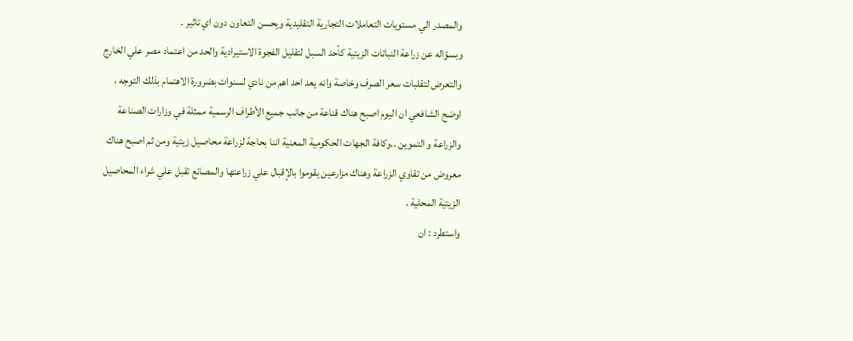والمصدر الي مستويات التعاملات التجارية التقليدية ويحسن التعاون دون اي تاثير .
وبسؤاله عن زراعة النباتات الزيتية كأحد السبل لتقليل الفجوة الاستيرادية والحد من اعتماد مصر علي الخارج والتعرض لتقلبات سعر الصرف وخاصة وانه يعد احد اهم من نادي لسنوات بضرورة الاهتمام بذلك التوجه ، اوضح الشافعي ان اليوم اصبح هناك قناعة من جانب جميع الأطراف الرسمية ممثلة في وزارات الصناعة والزراعة و التموين ..وكافة الجهات الحكومية المعنية اننا بحاجة لزراعة محاصيل زيتية ومن ثم اصبح هناك معروض من تقاوي الزراعة وهناك مزارعين يقوموا بالإقبال علي زراعتها والمصانع تقبل علي شراء المحاصيل الزيتية المحلية .
واستطرد : ان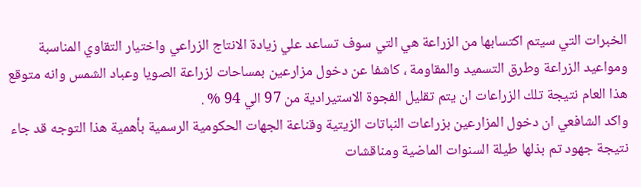الخبرات التي سيتم اكتسابها من الزراعة هي التي سوف تساعد علي زيادة الانتاج الزراعي واختيار التقاوي المناسبة ومواعيد الزراعة وطرق التسميد والمقاومة ، كاشفا عن دخول مزارعين بمساحات لزراعة الصويا وعباد الشمس وانه متوقع هذا العام نتيجة تلك الزراعات ان يتم تقليل الفجوة الاستيرادية من 97 الي 94 % .
واكد الشافعي ان دخول المزارعين بزراعات النباتات الزيتية وقناعة الجهات الحكومية الرسمية بأهمية هذا التوجه قد جاء نتيجة جهود تم بذلها طيلة السنوات الماضية ومناقشات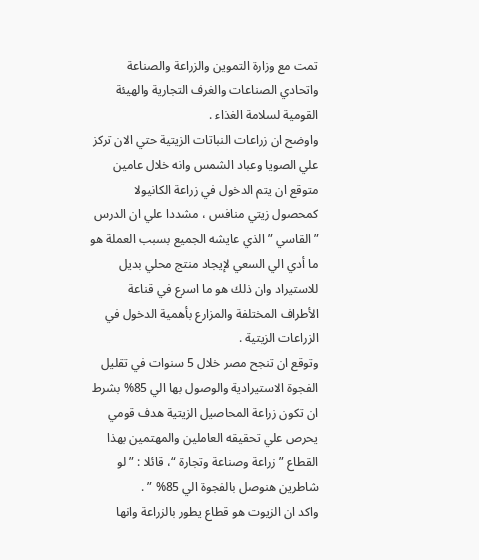تمت مع وزارة التموين والزراعة والصناعة واتحادي الصناعات والغرف التجارية والهيئة القومية لسلامة الغذاء .
واوضح ان زراعات النباتات الزيتية حتي الان تركز علي الصويا وعباد الشمس وانه خلال عامين متوقع ان يتم الدخول في زراعة الكانيولا كمحصول زيتي منافس ، مشددا علي ان الدرس ” القاسي ” الذي عايشه الجميع بسبب العملة هو ما أدي الي السعي لإيجاد منتج محلي بديل للاستيراد وان ذلك هو ما اسرع في قناعة الأطراف المختلفة والمزارع بأهمية الدخول في الزراعات الزيتية .
وتوقع ان تنجح مصر خلال 5 سنوات في تقليل الفجوة الاستيرادية والوصول بها الي 85% بشرط ان تكون زراعة المحاصيل الزيتية هدف قومي يحرص علي تحقيقه العاملين والمهتمين بهذا القطاع ” زراعة وصناعة وتجارة “، قائلا : ” لو شاطرين هنوصل بالفجوة الي 85% ” .
واكد ان الزيوت هو قطاع يطور بالزراعة وانها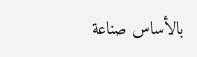بالأساس صناعة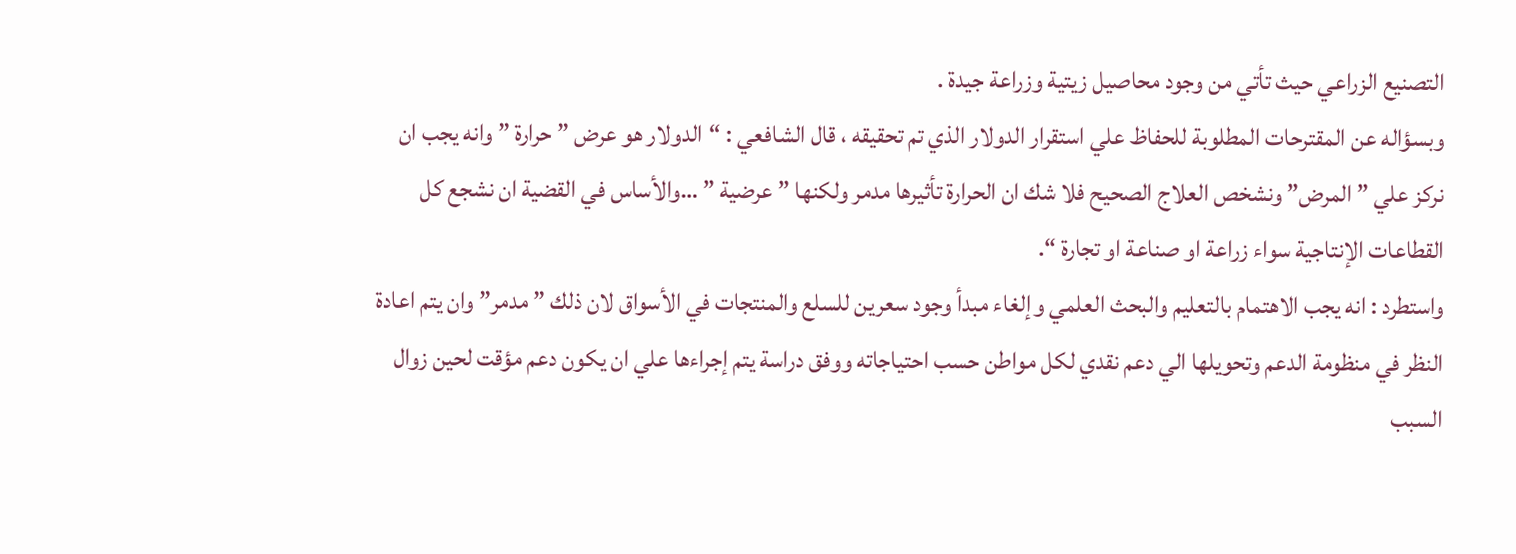التصنيع الزراعي حيث تأتي من وجود محاصيل زيتية وزراعة جيدة .
وبسؤاله عن المقترحات المطلوبة للحفاظ علي استقرار الدولار الذي تم تحقيقه ، قال الشافعي : “الدولار هو عرض ” حرارة ” وانه يجب ان نركز علي ” المرض” ونشخص العلاج الصحيح فلا شك ان الحرارة تأثيرها مدمر ولكنها ” عرضية ” …والأساس في القضية ان نشجع كل القطاعات الإنتاجية سواء زراعة او صناعة او تجارة “.
واستطرد : انه يجب الاهتمام بالتعليم والبحث العلمي وإلغاء مبدأ وجود سعرين للسلع والمنتجات في الأسواق لان ذلك ” مدمر” وان يتم اعادة النظر في منظومة الدعم وتحويلها الي دعم نقدي لكل مواطن حسب احتياجاته ووفق دراسة يتم إجراءها علي ان يكون دعم مؤقت لحين زوال السبب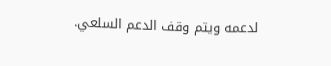لدعمه ويتم وقف الدعم السلعي.